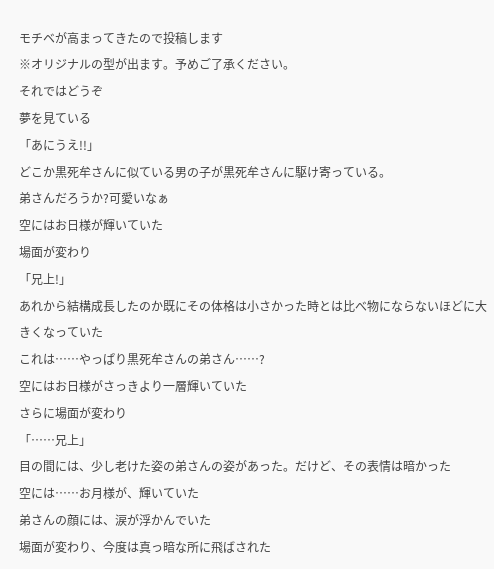モチベが高まってきたので投稿します
※オリジナルの型が出ます。予めご了承ください。
それではどうぞ
夢を見ている
「あにうえ!!」
どこか黒死牟さんに似ている男の子が黒死牟さんに駆け寄っている。
弟さんだろうか?可愛いなぁ
空にはお日様が輝いていた
場面が変わり
「兄上!」
あれから結構成長したのか既にその体格は小さかった時とは比べ物にならないほどに大きくなっていた
これは……やっぱり黒死牟さんの弟さん……?
空にはお日様がさっきより一層輝いていた
さらに場面が変わり
「……兄上」
目の間には、少し老けた姿の弟さんの姿があった。だけど、その表情は暗かった
空には……お月様が、輝いていた
弟さんの顔には、涙が浮かんでいた
場面が変わり、今度は真っ暗な所に飛ばされた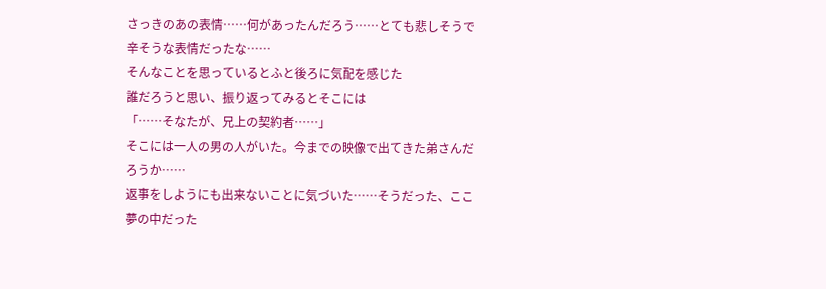さっきのあの表情……何があったんだろう……とても悲しそうで辛そうな表情だったな……
そんなことを思っているとふと後ろに気配を感じた
誰だろうと思い、振り返ってみるとそこには
「……そなたが、兄上の契約者……」
そこには一人の男の人がいた。今までの映像で出てきた弟さんだろうか……
返事をしようにも出来ないことに気づいた……そうだった、ここ夢の中だった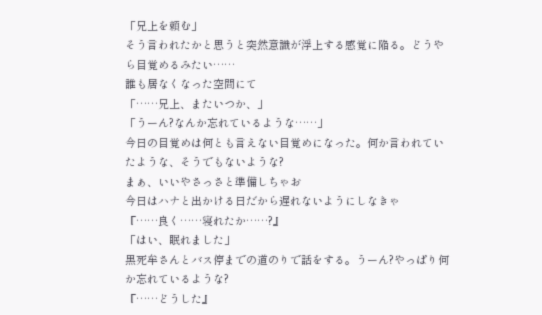「兄上を頼む」
そう言われたかと思うと突然意識が浮上する感覚に陥る。どうやら目覚めるみたい……
誰も居なくなった空間にて
「……兄上、またいつか、」
「うーん?なんか忘れているような……」
今日の目覚めは何とも言えない目覚めになった。何か言われていたような、そうでもないような?
まぁ、いいやさっさと準備しちゃお
今日はハナと出かける日だから遅れないようにしなきゃ
『……良く……寝れたか……?』
「はい、眠れました」
黒死牟さんとバス停までの道のりで話をする。うーん?やっぱり何か忘れているような?
『……どうした』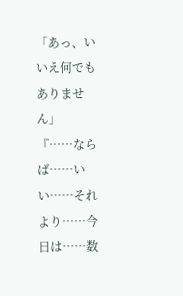「あっ、いいえ何でもありません」
『……ならば……いい……それより……今日は……数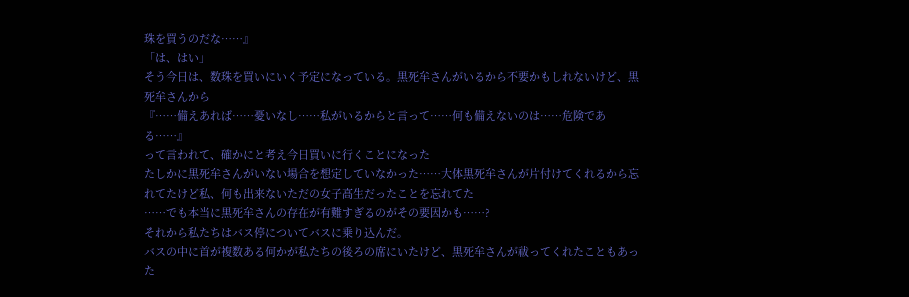珠を買うのだな……』
「は、はい」
そう今日は、数珠を買いにいく予定になっている。黒死牟さんがいるから不要かもしれないけど、黒死牟さんから
『……備えあれば……憂いなし……私がいるからと言って……何も備えないのは……危険である……』
って言われて、確かにと考え今日買いに行くことになった
たしかに黒死牟さんがいない場合を想定していなかった……大体黒死牟さんが片付けてくれるから忘れてたけど私、何も出来ないただの女子高生だったことを忘れてた
……でも本当に黒死牟さんの存在が有難すぎるのがその要因かも……?
それから私たちはバス停についてバスに乗り込んだ。
バスの中に首が複数ある何かが私たちの後ろの席にいたけど、黒死牟さんが祓ってくれたこともあった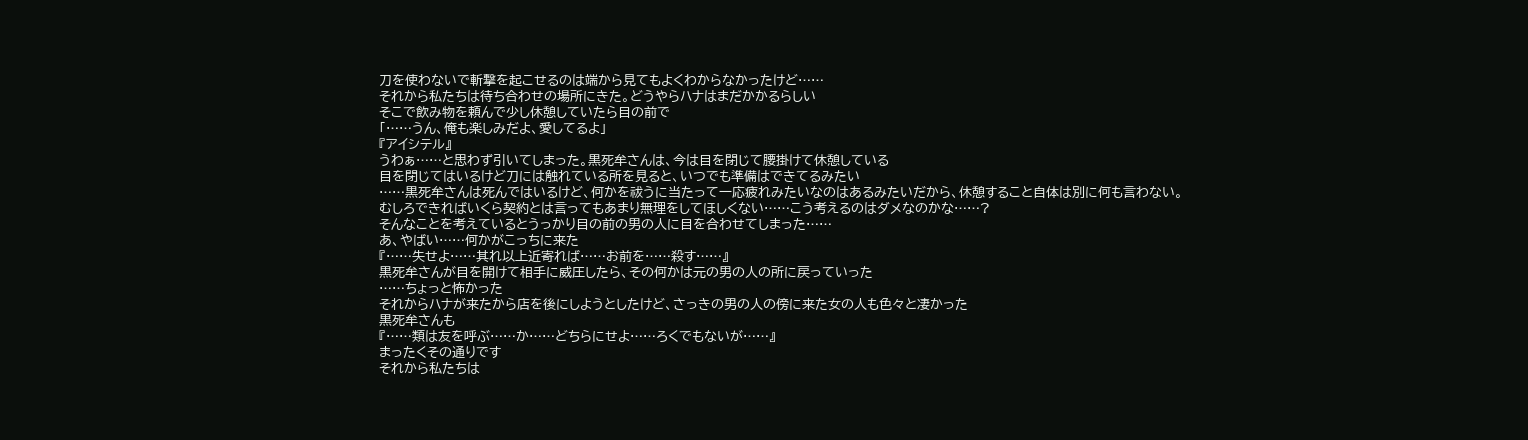刀を使わないで斬撃を起こせるのは端から見てもよくわからなかったけど……
それから私たちは待ち合わせの場所にきた。どうやらハナはまだかかるらしい
そこで飲み物を頼んで少し休憩していたら目の前で
「……うん、俺も楽しみだよ、愛してるよ」
『アイシテル』
うわぁ……と思わず引いてしまった。黒死牟さんは、今は目を閉じて腰掛けて休憩している
目を閉じてはいるけど刀には触れている所を見ると、いつでも準備はできてるみたい
……黒死牟さんは死んではいるけど、何かを祓うに当たって一応疲れみたいなのはあるみたいだから、休憩すること自体は別に何も言わない。
むしろできればいくら契約とは言ってもあまり無理をしてほしくない……こう考えるのはダメなのかな……?
そんなことを考えているとうっかり目の前の男の人に目を合わせてしまった……
あ、やばい……何かがこっちに来た
『……失せよ……其れ以上近寄れば……お前を……殺す……』
黒死牟さんが目を開けて相手に威圧したら、その何かは元の男の人の所に戻っていった
……ちょっと怖かった
それからハナが来たから店を後にしようとしたけど、さっきの男の人の傍に来た女の人も色々と凄かった
黒死牟さんも
『……類は友を呼ぶ……か……どちらにせよ……ろくでもないが……』
まったくその通りです
それから私たちは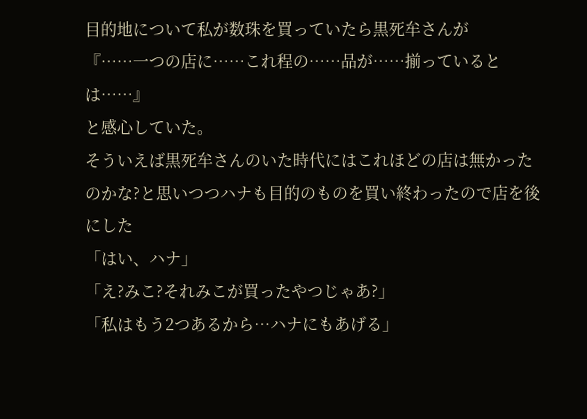目的地について私が数珠を買っていたら黒死牟さんが
『……一つの店に……これ程の……品が……揃っているとは……』
と感心していた。
そういえば黒死牟さんのいた時代にはこれほどの店は無かったのかな?と思いつつハナも目的のものを買い終わったので店を後にした
「はい、ハナ」
「え?みこ?それみこが買ったやつじゃあ?」
「私はもう2つあるから…ハナにもあげる」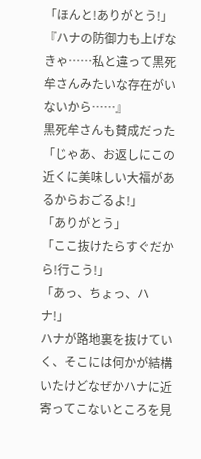「ほんと!ありがとう!」
『ハナの防御力も上げなきゃ……私と違って黒死牟さんみたいな存在がいないから……』
黒死牟さんも賛成だった
「じゃあ、お返しにこの近くに美味しい大福があるからおごるよ!」
「ありがとう」
「ここ抜けたらすぐだから!行こう!」
「あっ、ちょっ、ハナ!」
ハナが路地裏を抜けていく、そこには何かが結構いたけどなぜかハナに近寄ってこないところを見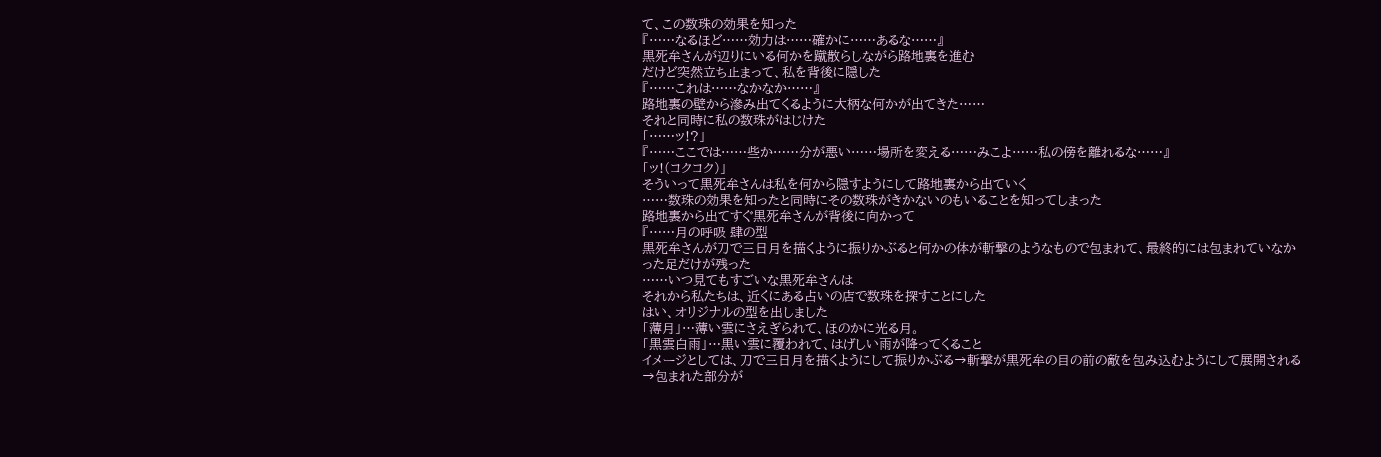て、この数珠の効果を知った
『……なるほど……効力は……確かに……あるな……』
黒死牟さんが辺りにいる何かを蹴散らしながら路地裏を進む
だけど突然立ち止まって、私を背後に隠した
『……これは……なかなか……』
路地裏の壁から滲み出てくるように大柄な何かが出てきた……
それと同時に私の数珠がはじけた
「……ッ!?」
『……ここでは……些か……分が悪い……場所を変える……みこよ……私の傍を離れるな……』
「ッ!(コクコク)」
そういって黒死牟さんは私を何から隠すようにして路地裏から出ていく
……数珠の効果を知ったと同時にその数珠がきかないのもいることを知ってしまった
路地裏から出てすぐ黒死牟さんが背後に向かって
『……月の呼吸 肆の型
黒死牟さんが刀で三日月を描くように振りかぶると何かの体が斬撃のようなもので包まれて、最終的には包まれていなかった足だけが残った
……いつ見てもすごいな黒死牟さんは
それから私たちは、近くにある占いの店で数珠を探すことにした
はい、オリジナルの型を出しました
「薄月」…薄い雲にさえぎられて、ほのかに光る月。
「黒雲白雨」…黒い雲に覆われて、はげしい雨が降ってくること
イメージとしては、刀で三日月を描くようにして振りかぶる→斬撃が黒死牟の目の前の敵を包み込むようにして展開される→包まれた部分が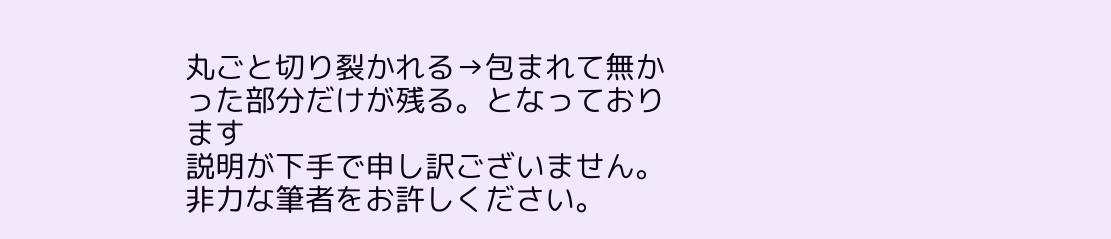丸ごと切り裂かれる→包まれて無かった部分だけが残る。となっております
説明が下手で申し訳ございません。非力な筆者をお許しください。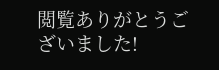閲覧ありがとうございました!